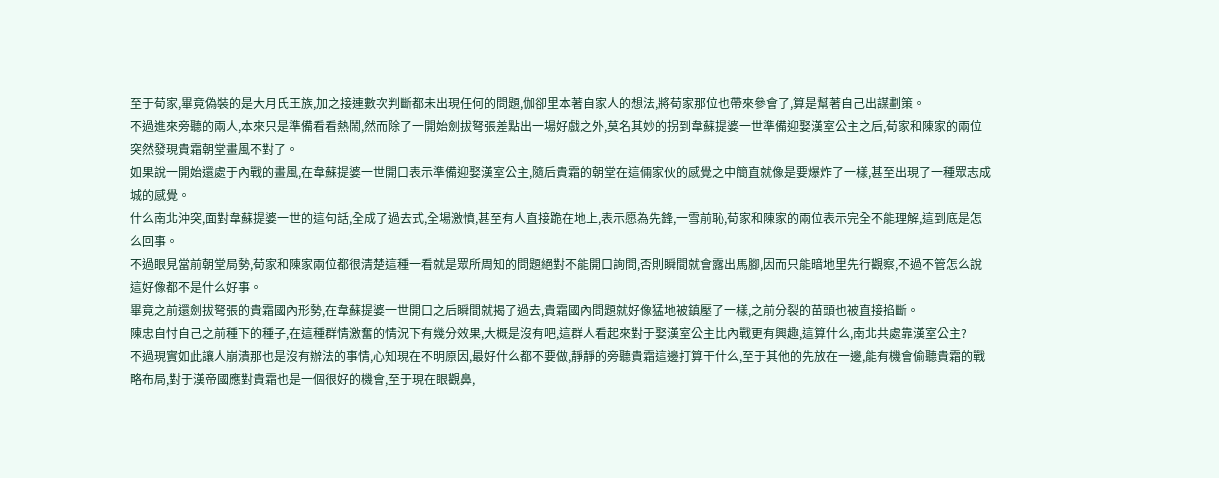至于荀家,畢竟偽裝的是大月氏王族,加之接連數次判斷都未出現任何的問題,伽卻里本著自家人的想法,將荀家那位也帶來參會了,算是幫著自己出謀劃策。
不過進來旁聽的兩人,本來只是準備看看熱鬧,然而除了一開始劍拔弩張差點出一場好戲之外,莫名其妙的拐到韋蘇提婆一世準備迎娶漢室公主之后,荀家和陳家的兩位突然發現貴霜朝堂畫風不對了。
如果說一開始還處于內戰的畫風,在韋蘇提婆一世開口表示準備迎娶漢室公主,隨后貴霜的朝堂在這倆家伙的感覺之中簡直就像是要爆炸了一樣,甚至出現了一種眾志成城的感覺。
什么南北沖突,面對韋蘇提婆一世的這句話,全成了過去式,全場激憤,甚至有人直接跪在地上,表示愿為先鋒,一雪前恥,荀家和陳家的兩位表示完全不能理解,這到底是怎么回事。
不過眼見當前朝堂局勢,荀家和陳家兩位都很清楚這種一看就是眾所周知的問題絕對不能開口詢問,否則瞬間就會露出馬腳,因而只能暗地里先行觀察,不過不管怎么說這好像都不是什么好事。
畢竟之前還劍拔弩張的貴霜國內形勢,在韋蘇提婆一世開口之后瞬間就揭了過去,貴霜國內問題就好像猛地被鎮壓了一樣,之前分裂的苗頭也被直接掐斷。
陳忠自忖自己之前種下的種子,在這種群情激奮的情況下有幾分效果,大概是沒有吧,這群人看起來對于娶漢室公主比內戰更有興趣,這算什么,南北共處靠漢室公主?
不過現實如此讓人崩潰那也是沒有辦法的事情,心知現在不明原因,最好什么都不要做,靜靜的旁聽貴霜這邊打算干什么,至于其他的先放在一邊,能有機會偷聽貴霜的戰略布局,對于漢帝國應對貴霜也是一個很好的機會,至于現在眼觀鼻,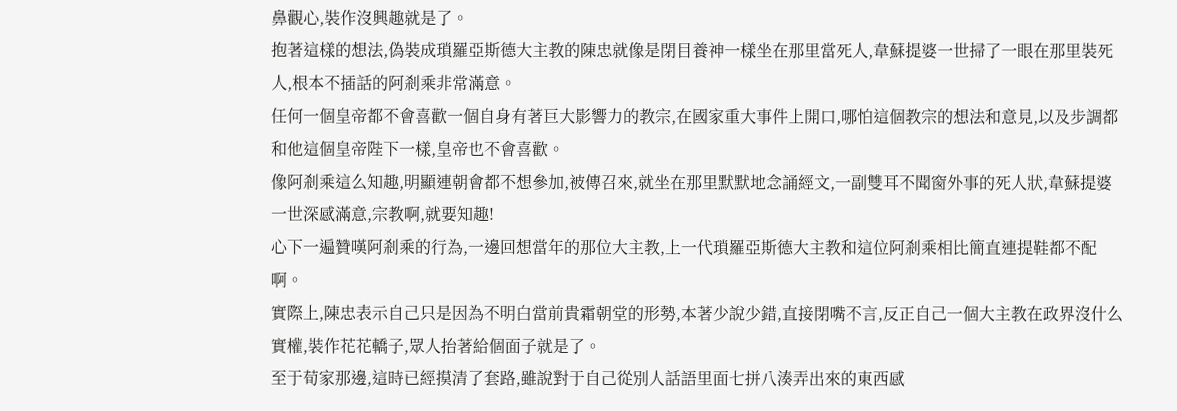鼻觀心,裝作沒興趣就是了。
抱著這樣的想法,偽裝成瑣羅亞斯德大主教的陳忠就像是閉目養神一樣坐在那里當死人,韋蘇提婆一世掃了一眼在那里裝死人,根本不插話的阿剎乘非常滿意。
任何一個皇帝都不會喜歡一個自身有著巨大影響力的教宗,在國家重大事件上開口,哪怕這個教宗的想法和意見,以及步調都和他這個皇帝陛下一樣,皇帝也不會喜歡。
像阿剎乘這么知趣,明顯連朝會都不想參加,被傳召來,就坐在那里默默地念誦經文,一副雙耳不聞窗外事的死人狀,韋蘇提婆一世深感滿意,宗教啊,就要知趣!
心下一遍贊嘆阿剎乘的行為,一邊回想當年的那位大主教,上一代瑣羅亞斯德大主教和這位阿剎乘相比簡直連提鞋都不配啊。
實際上,陳忠表示自己只是因為不明白當前貴霜朝堂的形勢,本著少說少錯,直接閉嘴不言,反正自己一個大主教在政界沒什么實權,裝作花花轎子,眾人抬著給個面子就是了。
至于荀家那邊,這時已經摸清了套路,雖說對于自己從別人話語里面七拼八湊弄出來的東西感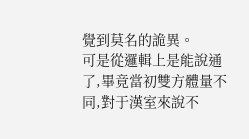覺到莫名的詭異。
可是從邏輯上是能說通了,畢竟當初雙方體量不同,對于漢室來說不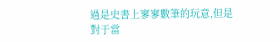過是史書上寥寥數筆的玩意,但是對于當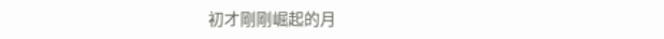初才剛剛崛起的月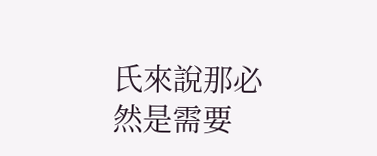氏來說那必然是需要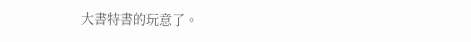大書特書的玩意了。